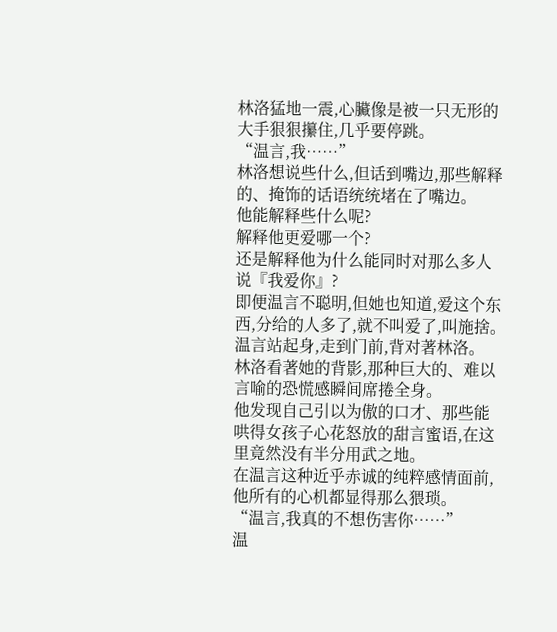林洛猛地一震,心臟像是被一只无形的大手狠狠攥住,几乎要停跳。
“温言,我……”
林洛想说些什么,但话到嘴边,那些解释的、掩饰的话语统统堵在了嘴边。
他能解释些什么呢?
解释他更爱哪一个?
还是解释他为什么能同时对那么多人说『我爱你』?
即便温言不聪明,但她也知道,爱这个东西,分给的人多了,就不叫爱了,叫施捨。
温言站起身,走到门前,背对著林洛。
林洛看著她的背影,那种巨大的、难以言喻的恐慌感瞬间席捲全身。
他发现自己引以为傲的口才、那些能哄得女孩子心花怒放的甜言蜜语,在这里竟然没有半分用武之地。
在温言这种近乎赤诚的纯粹感情面前,他所有的心机都显得那么猥琐。
“温言,我真的不想伤害你……”
温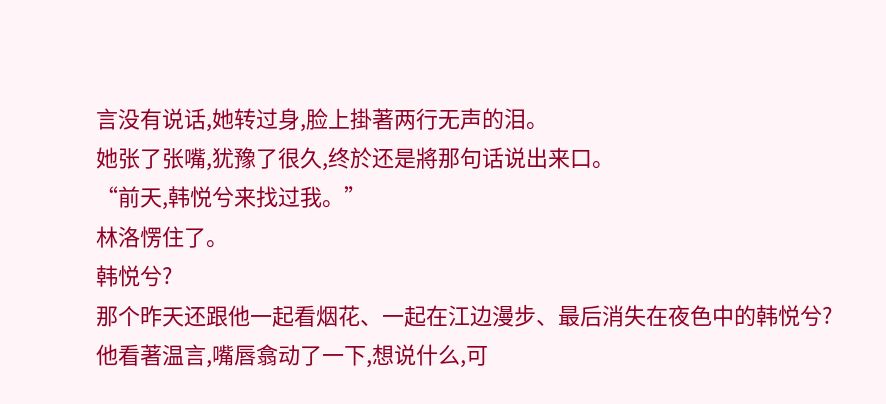言没有说话,她转过身,脸上掛著两行无声的泪。
她张了张嘴,犹豫了很久,终於还是將那句话说出来口。
“前天,韩悦兮来找过我。”
林洛愣住了。
韩悦兮?
那个昨天还跟他一起看烟花、一起在江边漫步、最后消失在夜色中的韩悦兮?
他看著温言,嘴唇翕动了一下,想说什么,可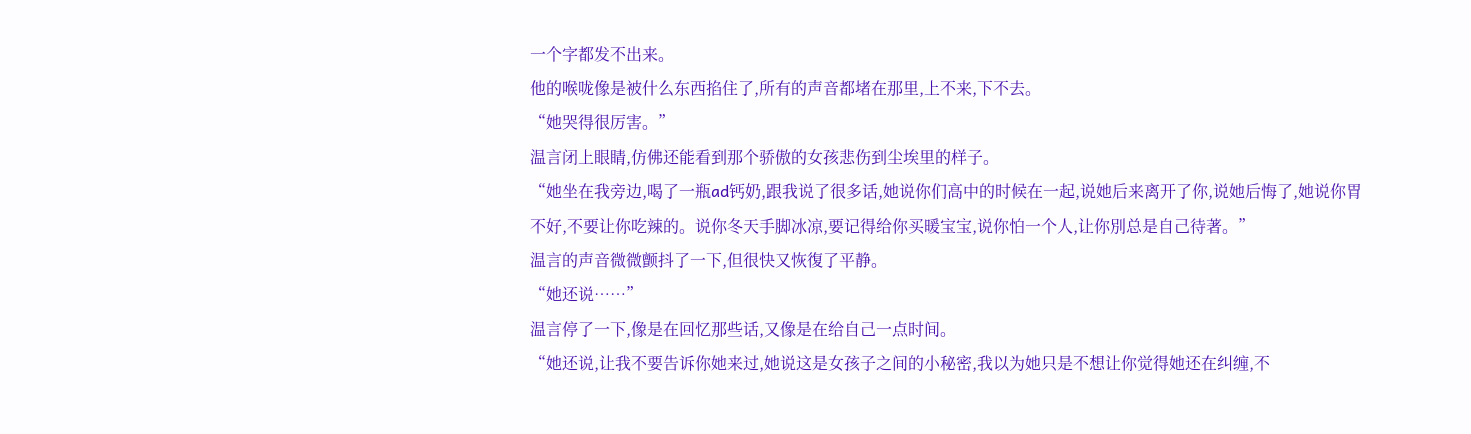一个字都发不出来。
他的喉咙像是被什么东西掐住了,所有的声音都堵在那里,上不来,下不去。
“她哭得很厉害。”
温言闭上眼睛,仿佛还能看到那个骄傲的女孩悲伤到尘埃里的样子。
“她坐在我旁边,喝了一瓶ad钙奶,跟我说了很多话,她说你们高中的时候在一起,说她后来离开了你,说她后悔了,她说你胃不好,不要让你吃辣的。说你冬天手脚冰凉,要记得给你买暖宝宝,说你怕一个人,让你別总是自己待著。”
温言的声音微微颤抖了一下,但很快又恢復了平静。
“她还说……”
温言停了一下,像是在回忆那些话,又像是在给自己一点时间。
“她还说,让我不要告诉你她来过,她说这是女孩子之间的小秘密,我以为她只是不想让你觉得她还在纠缠,不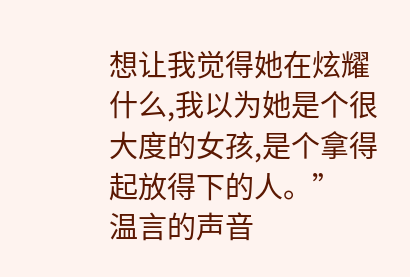想让我觉得她在炫耀什么,我以为她是个很大度的女孩,是个拿得起放得下的人。”
温言的声音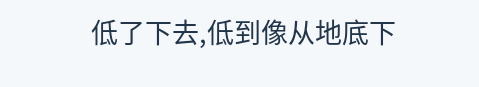低了下去,低到像从地底下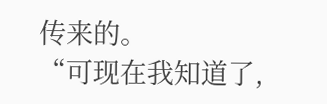传来的。
“可现在我知道了,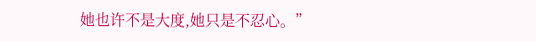她也许不是大度,她只是不忍心。”